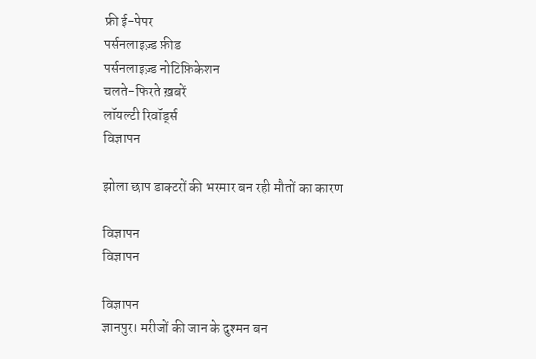फ्री ई-पेपर
पर्सनलाइज़्ड फ़ीड
पर्सनलाइज़्ड नोटिफ़िकेशन
चलते-फिरते ख़बरें
लॉयल्टी रिवॉर्ड्स
विज्ञापन

झोला छाप डाक्टरों की भरमार बन रही मौतों का कारण

विज्ञापन
विज्ञापन

विज्ञापन
ज्ञानपुर। मरीजों की जान के दुश्मन बन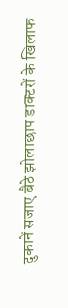दुकानें सजाए बैठे झोलाछाप डाक्टरों के खिलाफ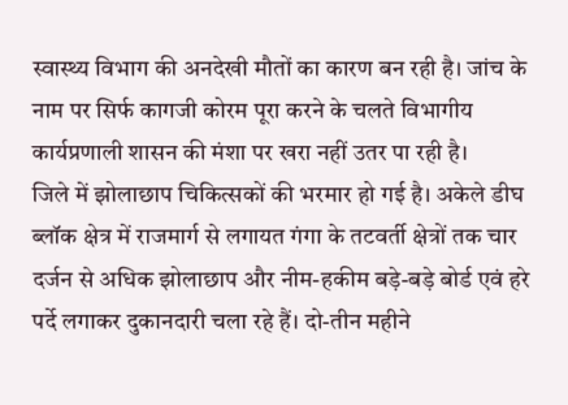स्वास्थ्य विभाग की अनदेखी मौतों का कारण बन रही है। जांच के नाम पर सिर्फ कागजी कोरम पूरा करने के चलते विभागीय कार्यप्रणाली शासन की मंशा पर खरा नहीं उतर पा रही है।
जिले में झोलाछाप चिकित्सकों की भरमार हो गई है। अकेले डीघ ब्लॉक क्षेत्र में राजमार्ग से लगायत गंगा के तटवर्ती क्षेत्रों तक चार दर्जन से अधिक झोलाछाप और नीम-हकीम बड़े-बड़े बोर्ड एवं हरे पर्दे लगाकर दुकानदारी चला रहे हैं। दो-तीन महीने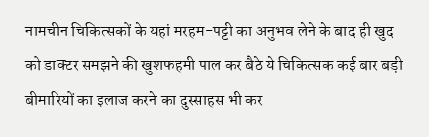नामचीन चिकित्सकों के यहां मरहम-पट्टी का अनुभव लेने के बाद ही खुद को डाक्टर समझने की खुशफहमी पाल कर बैठे ये चिकित्सक कई बार बड़ी बीमारियों का इलाज करने का दुस्साहस भी कर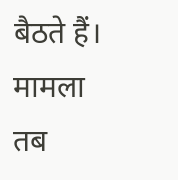बैठते हैं। मामला तब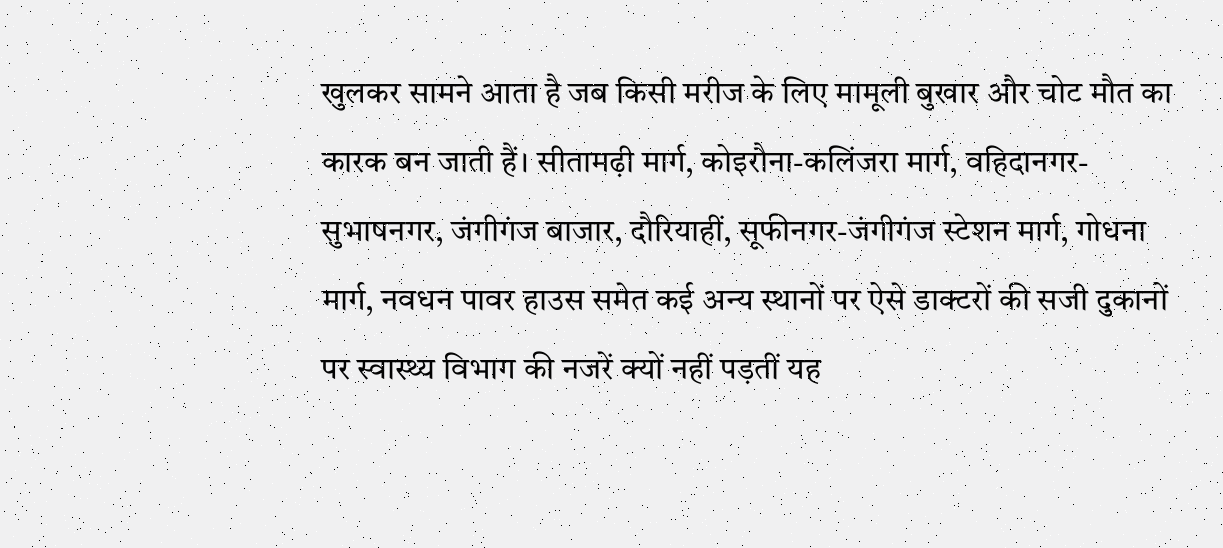खुलकर सामने आता है जब किसी मरीज के लिए मामूली बुखार और चोट मौत का कारक बन जाती हैं। सीतामढ़ी मार्ग, कोइरौना-कलिंजरा मार्ग, वहिदानगर-सुभाषनगर, जंगीगंज बाजार, दौरियाहीं, सूफीनगर-जंगीगंज स्टेशन मार्ग, गोधना मार्ग, नवधन पावर हाउस समेत कई अन्य स्थानों पर ऐसे डाक्टरों की सजी दुकानों पर स्वास्थ्य विभाग की नजरें क्यों नहीं पड़तीं यह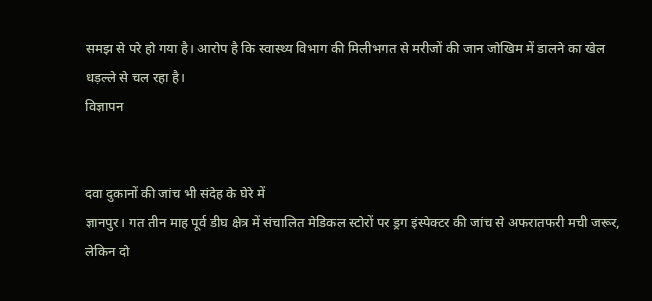समझ से परे हो गया है। आरोप है कि स्वास्थ्य विभाग की मिलीभगत से मरीजों की जान जोखिम में डालने का खेल धड़ल्ले से चल रहा है।
विज्ञापन


दवा दुकानों की जांच भी संदेह के घेरे में
ज्ञानपुर। गत तीन माह पूर्व डीघ क्षेत्र में संचालित मेडिकल स्टोरों पर ड्रग इंस्पेक्टर की जांच से अफरातफरी मची जरूर, लेकिन दो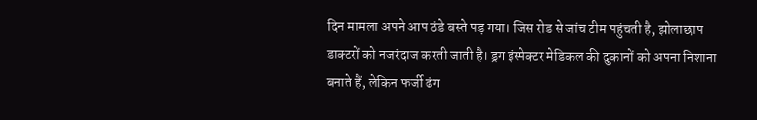दिन मामला अपने आप ठंडे बस्ते पड़ गया। जिस रोड से जांच टीम पहुंचती है, झोलाछाप डाक्टरों को नजरंदाज करती जाती है। ड्रग इंस्पेक्टर मेडिकल की दुकानों को अपना निशाना बनाते हैं, लेकिन फर्जी ढंग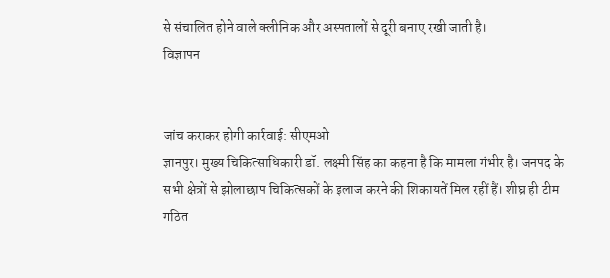से संचालित होने वाले क्लीनिक और अस्पतालों से दूरी बनाए रखी जाती है।
विज्ञापन


जांच कराकर होगी कार्रवाई: सीएमओ
ज्ञानपुर। मुख्य चिकित्साधिकारी डॉ. लक्ष्मी सिंह का कहना है कि मामला गंभीर है। जनपद के सभी क्षेत्रों से झोलाछाप चिकित्सकों के इलाज करने की शिकायतें मिल रहीं हैं। शीघ्र ही टीम गठित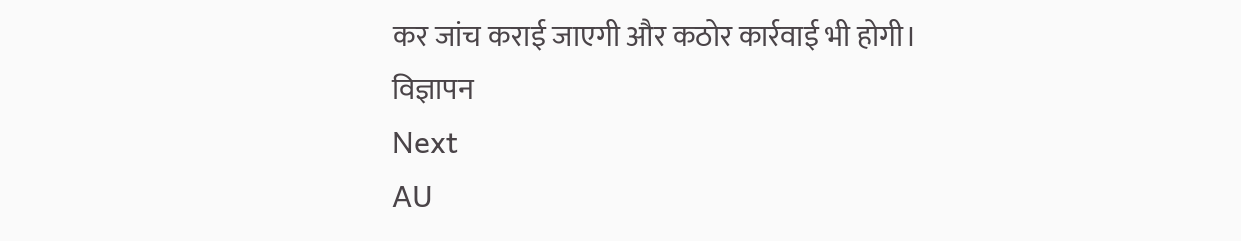कर जांच कराई जाएगी और कठोर कार्रवाई भी होगी।
विज्ञापन
Next
AU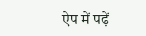ऐप में पढ़ें